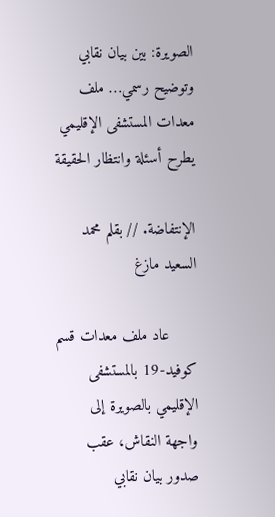الصويرة: بين بيان نقابي وتوضيح رسمي… ملف معدات المستشفى الإقليمي يطرح أسئلة وانتظار الحقيقة

الإنتفاضة. // بقلم محمد السعيد مازغ

      عاد ملف معدات قسم كوفيد-19 بالمستشفى الإقليمي بالصويرة إلى واجهة النقاش، عقب صدور بيان نقابي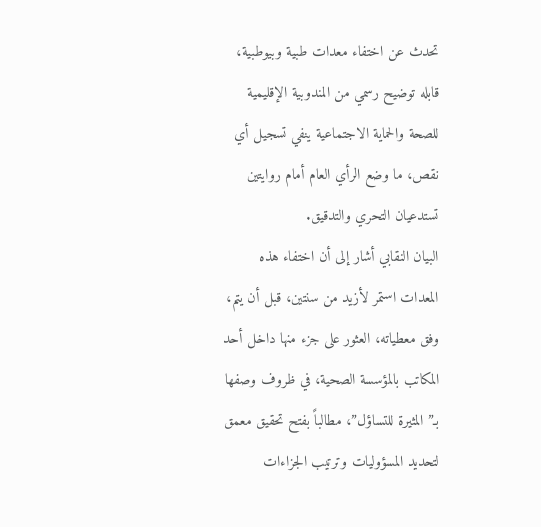تحدث عن اختفاء معدات طبية وبيوطبية، قابله توضيح رسمي من المندوبية الإقليمية للصحة والحماية الاجتماعية ينفي تسجيل أي نقص، ما وضع الرأي العام أمام روايتين تستدعيان التحري والتدقيق.
البيان النقابي أشار إلى أن اختفاء هذه المعدات استمر لأزيد من سنتين، قبل أن يتم، وفق معطياته، العثور على جزء منها داخل أحد المكاتب بالمؤسسة الصحية، في ظروف وصفها بـ”المثيرة للتساؤل”، مطالباً بفتح تحقيق معمق لتحديد المسؤوليات وترتيب الجزاءات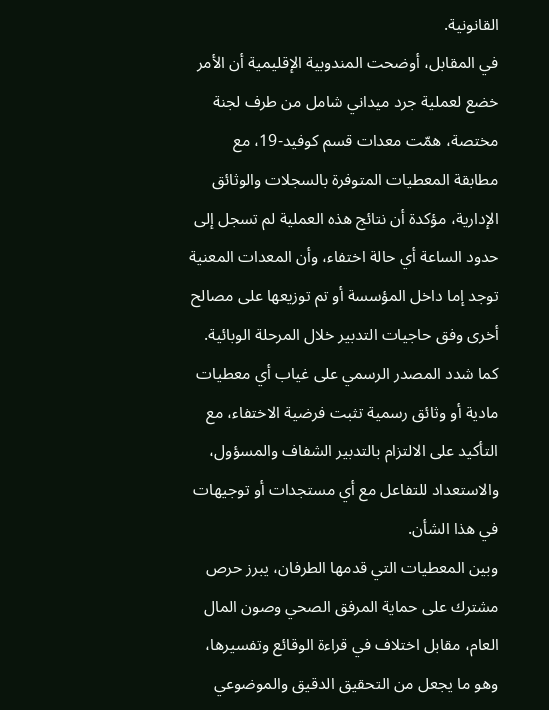القانونية.
في المقابل، أوضحت المندوبية الإقليمية أن الأمر خضع لعملية جرد ميداني شامل من طرف لجنة مختصة، همّت معدات قسم كوفيد-19، مع مطابقة المعطيات المتوفرة بالسجلات والوثائق الإدارية، مؤكدة أن نتائج هذه العملية لم تسجل إلى حدود الساعة أي حالة اختفاء، وأن المعدات المعنية توجد إما داخل المؤسسة أو تم توزيعها على مصالح أخرى وفق حاجيات التدبير خلال المرحلة الوبائية.
كما شدد المصدر الرسمي على غياب أي معطيات مادية أو وثائق رسمية تثبت فرضية الاختفاء، مع التأكيد على الالتزام بالتدبير الشفاف والمسؤول، والاستعداد للتفاعل مع أي مستجدات أو توجيهات في هذا الشأن.
وبين المعطيات التي قدمها الطرفان، يبرز حرص مشترك على حماية المرفق الصحي وصون المال العام، مقابل اختلاف في قراءة الوقائع وتفسيرها، وهو ما يجعل من التحقيق الدقيق والموضوعي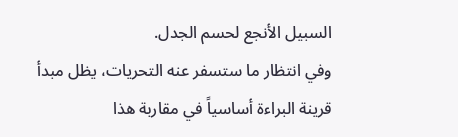السبيل الأنجع لحسم الجدل.
وفي انتظار ما ستسفر عنه التحريات، يظل مبدأ قرينة البراءة أساسياً في مقاربة هذا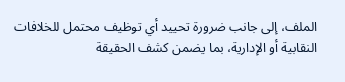الملف، إلى جانب ضرورة تحييد أي توظيف محتمل للخلافات النقابية أو الإدارية، بما يضمن كشف الحقيقة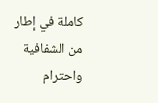كاملة في إطار من الشفافية واحترام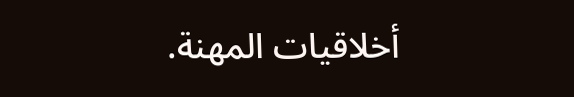أخلاقيات المهنة.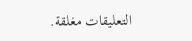التعليقات مغلقة.